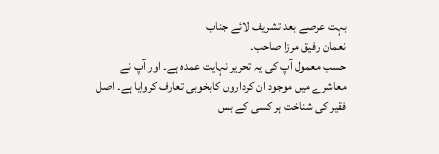بہت عرصے بعد تشریف لائے جناب
نعمان رفیق مرزا صاحب۔
حسب معمول آپ کی یہ تحریر نہایت عمدہ ہے۔ اور آپ نے معاشرے میں موجود ان کرداروں کابخوبی تعارف کروایا ہے۔ اصل فقیر کی شناخت ہر کسی کے بس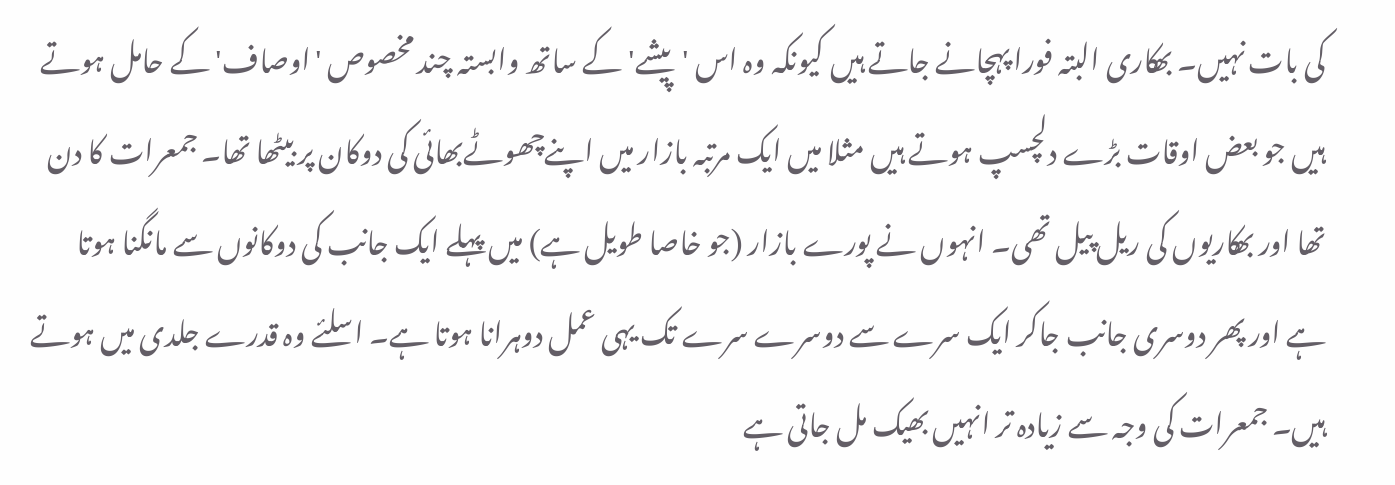کی بات نہیں۔ بھکاری البتہ فورا پہچانے جاتے ہیں کیونکہ وہ اس 'پیشے' کے ساتھ وابستہ چند مخصوص 'اوصاف' کے حامل ہوتے ہیں جو بعض اوقات بڑے دلچسپ ہوتے ہیں مثلا میں ایک مرتبہ بازار میں اپنےچھوٹےبھائی کی دوکان پر بیٹھا تھا۔ جمعرات کا دن تھا اور بھکاریوں کی ریل پیل تھی۔ انہوں نے پورے بازار (جو خاصا طویل ہے) میں پہلے ایک جانب کی دوکانوں سے مانگنا ہوتا ہے اور پھر دوسری جانب جاکر ایک سرے سے دوسرے سرے تک یہی عمل دوہرانا ہوتا ہے۔ اسلئے وہ قدرے جلدی میں ہوتے ہیں۔ جمعرات کی وجہ سے زیادہ تر انہیں بھیک مل جاتی ہے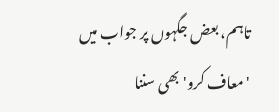تاہم، بعض جگہوں پر جواب میں 'معاف کرو' بھی سننا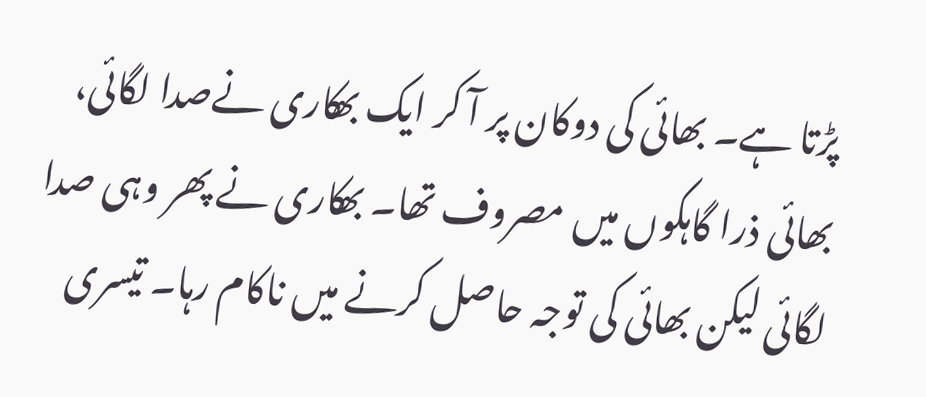پڑتا ہے۔ بھائی کی دوکان پر آ کر ایک بھکاری نےصدا لگائی، بھائی ذرا گاہکوں میں مصروف تھا۔ بھکاری نے پھر وہی صدا لگائی لیکن بھائی کی توجہ حاصل کرنے میں ناکام رہا۔ تیسری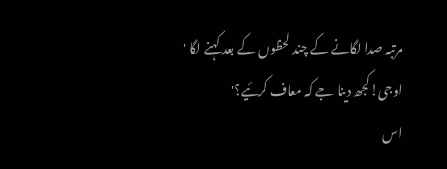مرتبہ صدا لگانے کے چند لحظوں کے بعد کہنے لگا ' اوجی!کجھ دینا جے کہ معاف کرئیے؟'
اس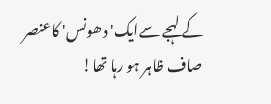کے لہجے سےایک' دھونس' کاعنصر صاف ظاہر ہو رہا تھا!